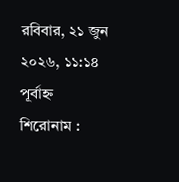রবিবার, ২১ জুন ২০২৬, ১১:১৪ পূর্বাহ্ন
শিরোনাম :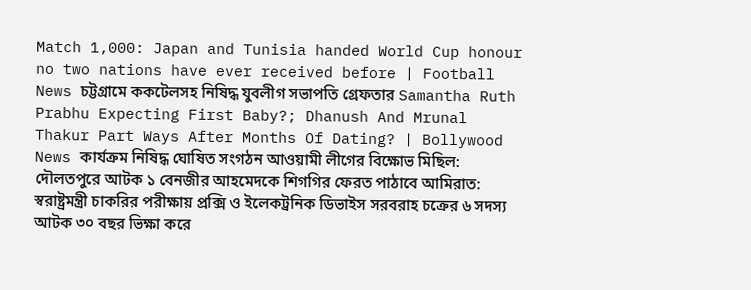Match 1,000: Japan and Tunisia handed World Cup honour no two nations have ever received before | Football News চট্টগ্রামে ককটেলসহ নিষিদ্ধ যুবলীগ সভাপতি গ্রেফতার Samantha Ruth Prabhu Expecting First Baby?; Dhanush And Mrunal Thakur Part Ways After Months Of Dating? | Bollywood News কার্যক্রম নিষিদ্ধ ঘোষিত সংগঠন আওয়ামী লীগের বিক্ষোভ মিছিল: দৌলতপুরে আটক ১ বেনজীর আহমেদকে শিগগির ফেরত পাঠাবে আমিরাত: স্বরাষ্ট্রমন্ত্রী চাকরির পরীক্ষায় প্রক্সি ও ইলেকট্রনিক ডিভাইস সরবরাহ চক্রের ৬ সদস্য আটক ৩০ বছর ভিক্ষা করে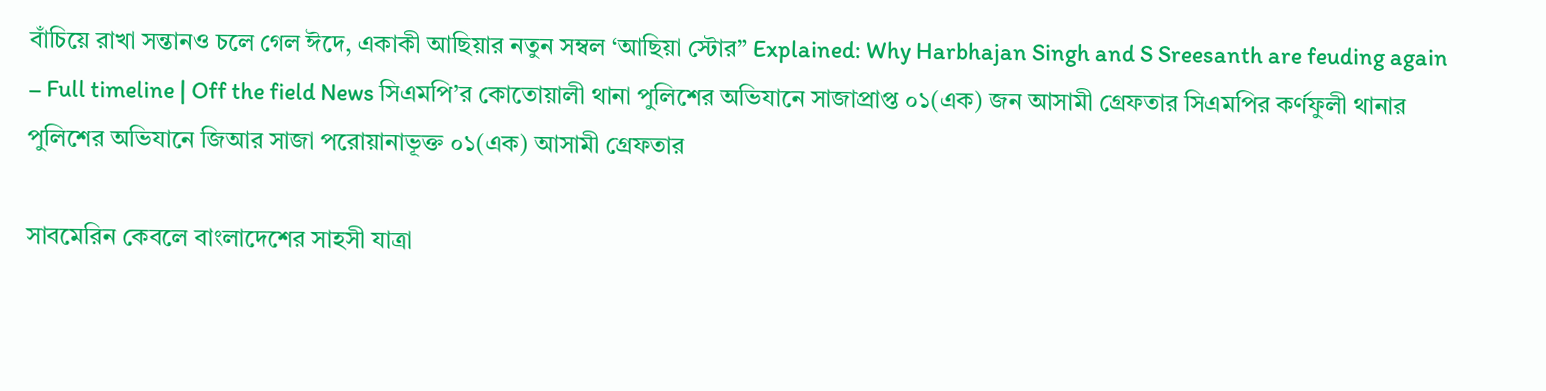বাঁচিয়ে রাখা সন্তানও চলে গেল ঈদে, একাকী আছিয়ার নতুন সম্বল ‘আছিয়া স্টোর” Explained: Why Harbhajan Singh and S Sreesanth are feuding again – Full timeline | Off the field News সিএমপি’র কোতোয়ালী থানা পুলিশের অভিযানে সাজাপ্রাপ্ত ০১(এক) জন আসামী গ্রেফতার সিএমপির কর্ণফুলী থানার পুলিশের অভিযানে জিআর সাজা পরোয়ানাভূক্ত ০১(এক) আসামী গ্রেফতার

সাবমেরিন কেবলে বাংলাদেশের সাহসী যাত্রা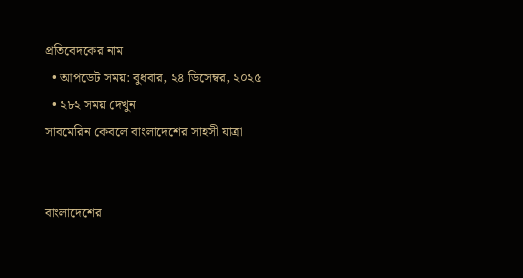প্রতিবেদকের নাম
  • আপডেট সময়: বুধবার, ২৪ ডিসেম্বর, ২০২৫
  • ২৮২ সময় দেখুন
সাবমেরিন কেবলে বাংলাদেশের সাহসী যাত্রা


বাংলাদেশের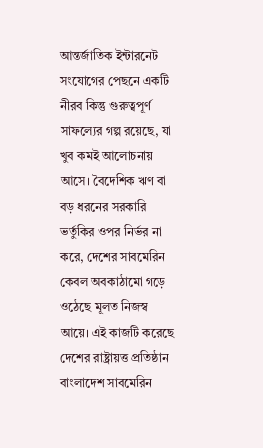আন্তর্জাতিক ইন্টারনেট সংযোগের পেছনে একটি নীরব কিন্তু গুরুত্বপূর্ণ সাফল্যের গল্প রয়েছে, যা খুব কমই আলোচনায় আসে। বৈদেশিক ঋণ বা বড় ধরনের সরকারি ভর্তুকির ওপর নির্ভর না করে, দেশের সাবমেরিন কেবল অবকাঠামো গড়ে ওঠেছে মূলত নিজস্ব আয়ে। এই কাজটি করেছে দেশের রাষ্ট্রায়ত্ত প্রতিষ্ঠান বাংলাদেশ সাবমেরিন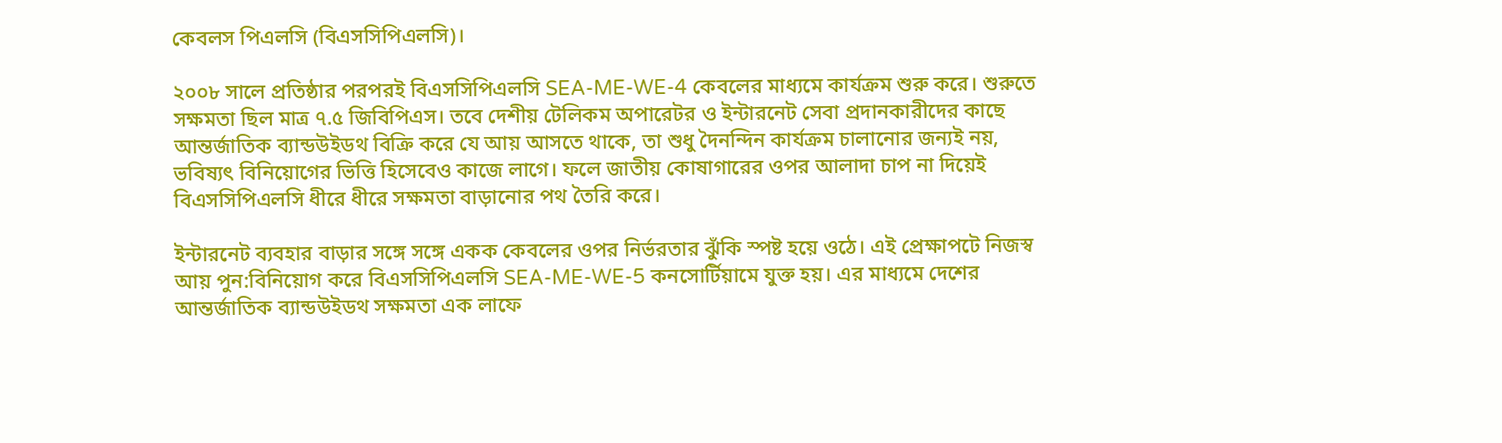কেবলস পিএলসি (বিএসসিপিএলসি)।

২০০৮ সালে প্রতিষ্ঠার পরপরই বিএসসিপিএলসি SEA-ME-WE-4 কেবলের মাধ্যমে কার্যক্রম শুরু করে। শুরুতে সক্ষমতা ছিল মাত্র ৭.৫ জিবিপিএস। তবে দেশীয় টেলিকম অপারেটর ও ইন্টারনেট সেবা প্রদানকারীদের কাছে আন্তর্জাতিক ব্যান্ডউইডথ বিক্রি করে যে আয় আসতে থাকে, তা শুধু দৈনন্দিন কার্যক্রম চালানোর জন্যই নয়, ভবিষ্যৎ বিনিয়োগের ভিত্তি হিসেবেও কাজে লাগে। ফলে জাতীয় কোষাগারের ওপর আলাদা চাপ না দিয়েই বিএসসিপিএলসি ধীরে ধীরে সক্ষমতা বাড়ানোর পথ তৈরি করে।

ইন্টারনেট ব্যবহার বাড়ার সঙ্গে সঙ্গে একক কেবলের ওপর নির্ভরতার ঝুঁকি স্পষ্ট হয়ে ওঠে। এই প্রেক্ষাপটে নিজস্ব আয় পুন:বিনিয়োগ করে বিএসসিপিএলসি SEA-ME-WE-5 কনসোর্টিয়ামে যুক্ত হয়। এর মাধ্যমে দেশের আন্তর্জাতিক ব্যান্ডউইডথ সক্ষমতা এক লাফে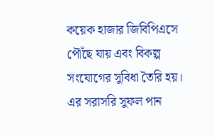কয়েক হাজার জিবিপিএসে পৌঁছে যায় এবং বিকল্প সংযোগের সুবিধা তৈরি হয়। এর সরাসরি সুফল পান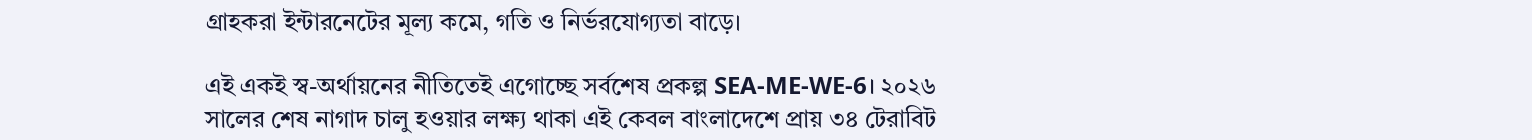গ্রাহকরা ইন্টারনেটের মূল্য কমে, গতি ও নির্ভরযোগ্যতা বাড়ে।

এই একই স্ব-অর্থায়নের নীতিতেই এগোচ্ছে সর্বশেষ প্রকল্প SEA-ME-WE-6। ২০২৬ সালের শেষ নাগাদ চালু হওয়ার লক্ষ্য থাকা এই কেবল বাংলাদেশে প্রায় ৩৪ টেরাবিট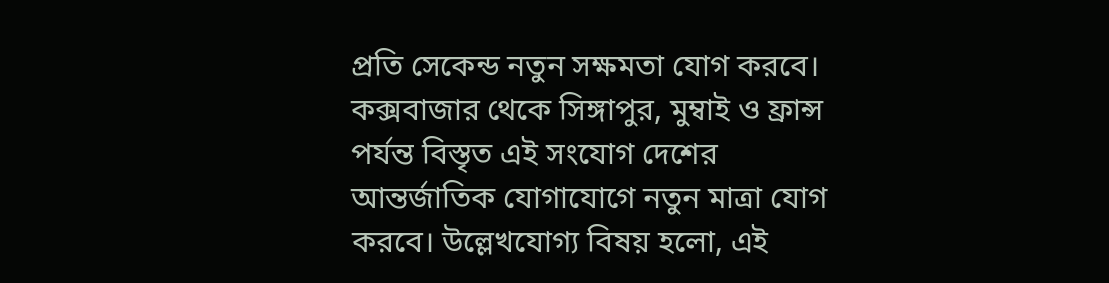প্রতি সেকেন্ড নতুন সক্ষমতা যোগ করবে। কক্সবাজার থেকে সিঙ্গাপুর, মুম্বাই ও ফ্রান্স পর্যন্ত বিস্তৃত এই সংযোগ দেশের আন্তর্জাতিক যোগাযোগে নতুন মাত্রা যোগ করবে। উল্লেখযোগ্য বিষয় হলো, এই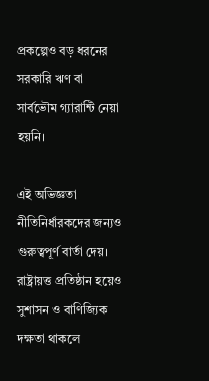প্রকল্পেও বড় ধরনের সরকারি ঋণ বা সার্বভৌম গ্যারান্টি নেয়া হয়নি।

এই অভিজ্ঞতা নীতিনির্ধারকদের জন্যও গুরুত্বপূর্ণ বার্তা দেয়। রাষ্ট্রায়ত্ত প্রতিষ্ঠান হয়েও সুশাসন ও বাণিজ্যিক দক্ষতা থাকলে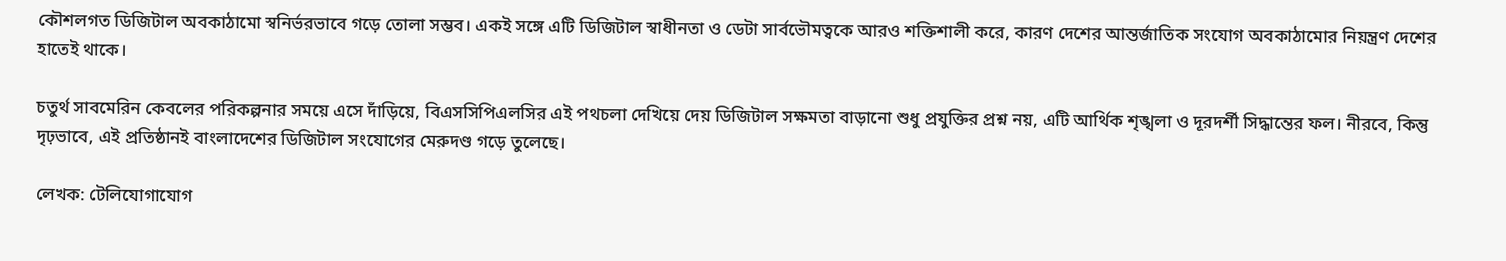কৌশলগত ডিজিটাল অবকাঠামো স্বনির্ভরভাবে গড়ে তোলা সম্ভব। একই সঙ্গে এটি ডিজিটাল স্বাধীনতা ও ডেটা সার্বভৌমত্বকে আরও শক্তিশালী করে, কারণ দেশের আন্তর্জাতিক সংযোগ অবকাঠামোর নিয়ন্ত্রণ দেশের হাতেই থাকে।

চতুর্থ সাবমেরিন কেবলের পরিকল্পনার সময়ে এসে দাঁড়িয়ে, বিএসসিপিএলসির এই পথচলা দেখিয়ে দেয় ডিজিটাল সক্ষমতা বাড়ানো শুধু প্রযুক্তির প্রশ্ন নয়, এটি আর্থিক শৃঙ্খলা ও দূরদর্শী সিদ্ধান্তের ফল। নীরবে, কিন্তু দৃঢ়ভাবে, এই প্রতিষ্ঠানই বাংলাদেশের ডিজিটাল সংযোগের মেরুদণ্ড গড়ে তুলেছে।

লেখক: টেলিযোগাযোগ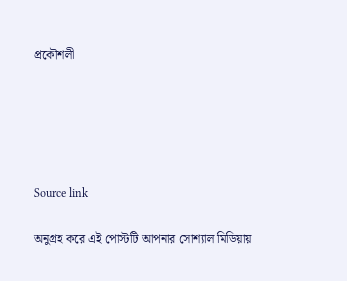প্রকৌশলী





Source link

অনুগ্রহ করে এই পোস্টটি আপনার সোশ্যাল মিডিয়ায়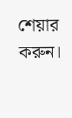শেয়ার করুন।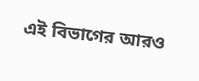এই বিভাগের আরও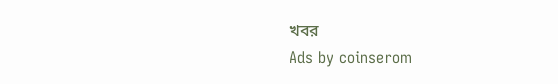খবর
Ads by coinserom